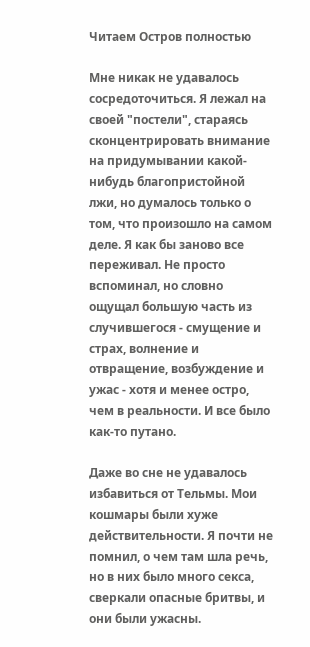Читаем Остров полностью

Мне никак не удавалось сосредоточиться. Я лежал на своей "постели", стараясь сконцентрировать внимание на придумывании какой-нибудь благопристойной лжи, но думалось только о том, что произошло на самом деле. Я как бы заново все переживал. Не просто вспоминал, но словно ощущал большую часть из случившегося - смущение и страх, волнение и отвращение, возбуждение и ужас - хотя и менее остро, чем в реальности. И все было как-то путано.

Даже во сне не удавалось избавиться от Тельмы. Мои кошмары были хуже действительности. Я почти не помнил, о чем там шла речь, но в них было много секса, сверкали опасные бритвы, и они были ужасны.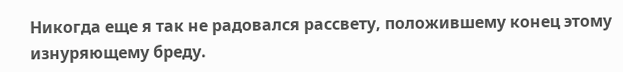Никогда еще я так не радовался рассвету, положившему конец этому изнуряющему бреду.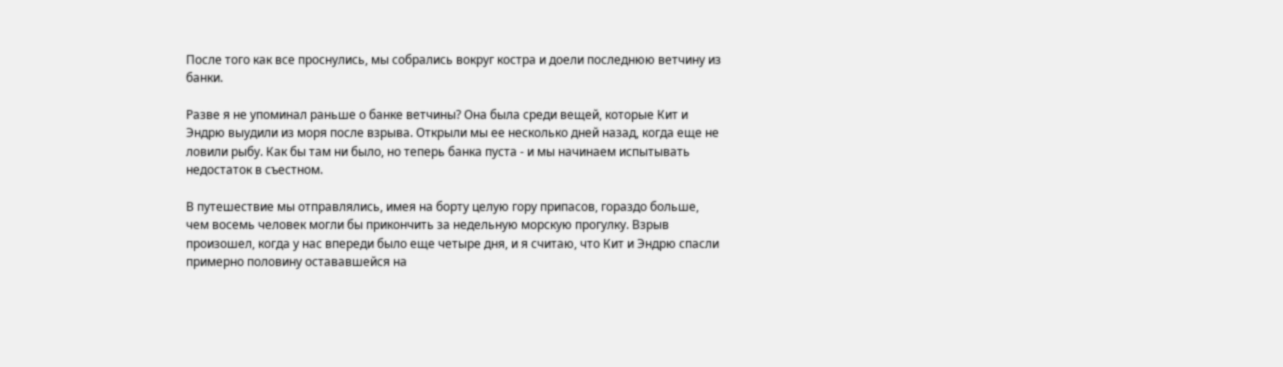После того как все проснулись, мы собрались вокруг костра и доели последнюю ветчину из банки.

Разве я не упоминал раньше о банке ветчины? Она была среди вещей, которые Кит и Эндрю выудили из моря после взрыва. Открыли мы ее несколько дней назад, когда еще не ловили рыбу. Как бы там ни было, но теперь банка пуста - и мы начинаем испытывать недостаток в съестном.

В путешествие мы отправлялись, имея на борту целую гору припасов, гораздо больше, чем восемь человек могли бы прикончить за недельную морскую прогулку. Взрыв произошел, когда у нас впереди было еще четыре дня, и я считаю, что Кит и Эндрю спасли примерно половину остававшейся на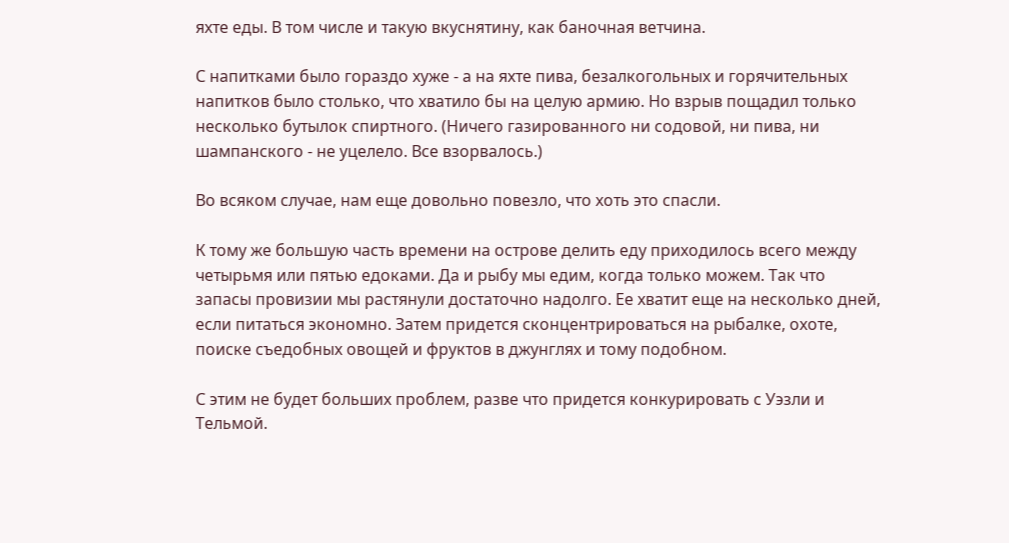яхте еды. В том числе и такую вкуснятину, как баночная ветчина.

С напитками было гораздо хуже - а на яхте пива, безалкогольных и горячительных напитков было столько, что хватило бы на целую армию. Но взрыв пощадил только несколько бутылок спиртного. (Ничего газированного ни содовой, ни пива, ни шампанского - не уцелело. Все взорвалось.)

Во всяком случае, нам еще довольно повезло, что хоть это спасли.

К тому же большую часть времени на острове делить еду приходилось всего между четырьмя или пятью едоками. Да и рыбу мы едим, когда только можем. Так что запасы провизии мы растянули достаточно надолго. Ее хватит еще на несколько дней, если питаться экономно. Затем придется сконцентрироваться на рыбалке, охоте, поиске съедобных овощей и фруктов в джунглях и тому подобном.

С этим не будет больших проблем, разве что придется конкурировать с Уэзли и Тельмой.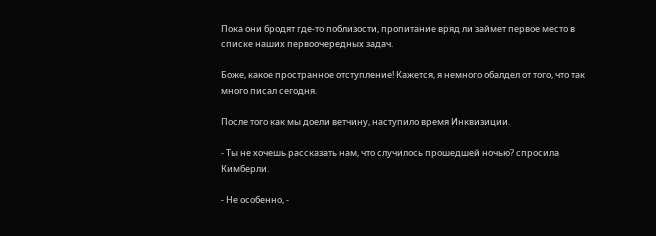Пока они бродят где-то поблизости, пропитание вряд ли займет первое место в списке наших первоочередных задач.

Боже, какое пространное отступление! Кажется, я немного обалдел от того, что так много писал сегодня.

После того как мы доели ветчину, наступило время Инквизиции.

- Ты не хочешь рассказать нам, что случилось прошедшей ночью? спросила Кимберли.

- Не особенно, -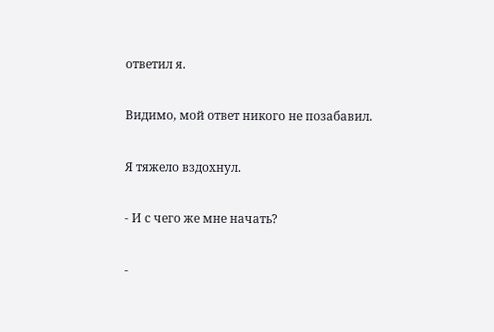ответил я.

Видимо, мой ответ никого не позабавил.

Я тяжело вздохнул.

- И с чего же мне начать?

-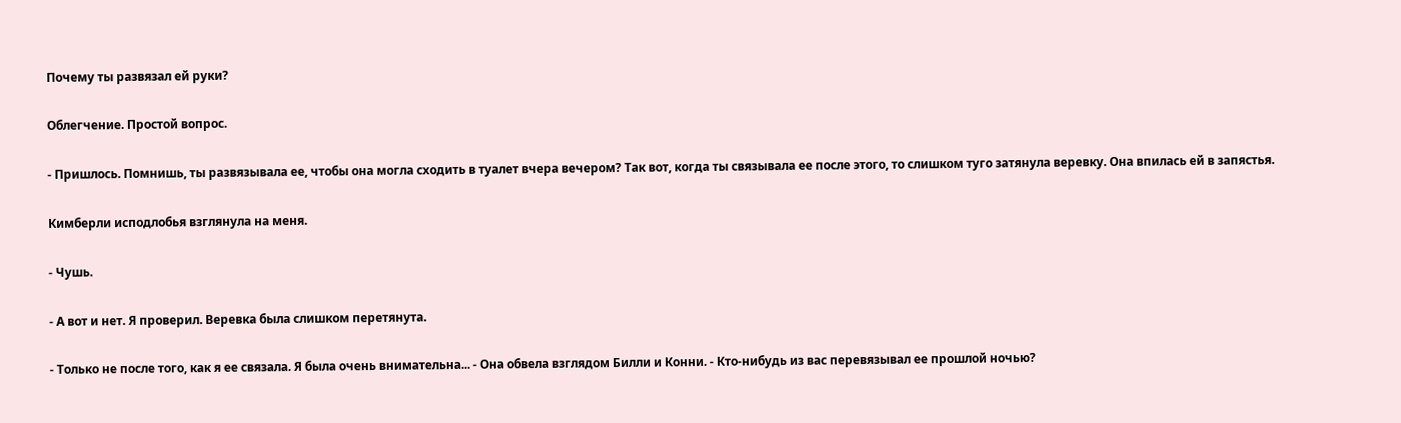Почему ты развязал ей руки?

Облегчение. Простой вопрос.

- Пришлось. Помнишь, ты развязывала ее, чтобы она могла сходить в туалет вчера вечером? Так вот, когда ты связывала ее после этого, то слишком туго затянула веревку. Она впилась ей в запястья.

Кимберли исподлобья взглянула на меня.

- Чушь.

- А вот и нет. Я проверил. Веревка была слишком перетянута.

- Только не после того, как я ее связала. Я была очень внимательна... - Она обвела взглядом Билли и Конни. - Кто-нибудь из вас перевязывал ее прошлой ночью?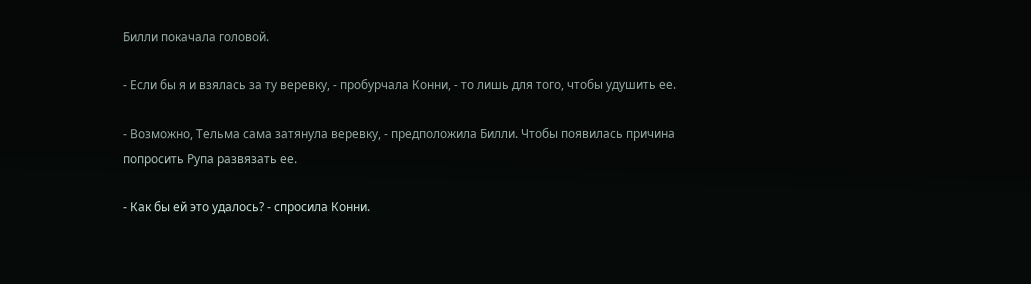Билли покачала головой.

- Если бы я и взялась за ту веревку, - пробурчала Конни, - то лишь для того, чтобы удушить ее.

- Возможно, Тельма сама затянула веревку, - предположила Билли. Чтобы появилась причина попросить Рупа развязать ее.

- Как бы ей это удалось? - спросила Конни.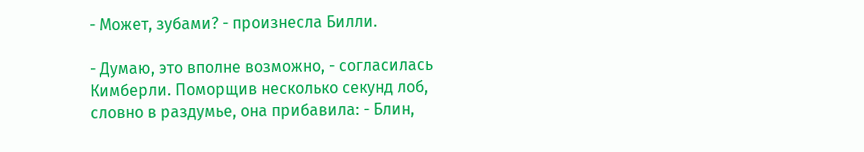- Может, зубами? - произнесла Билли.

- Думаю, это вполне возможно, - согласилась Кимберли. Поморщив несколько секунд лоб, словно в раздумье, она прибавила: - Блин,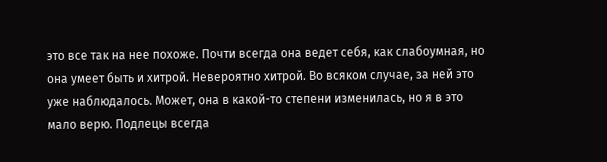это все так на нее похоже. Почти всегда она ведет себя, как слабоумная, но она умеет быть и хитрой. Невероятно хитрой. Во всяком случае, за ней это уже наблюдалось. Может, она в какой-то степени изменилась, но я в это мало верю. Подлецы всегда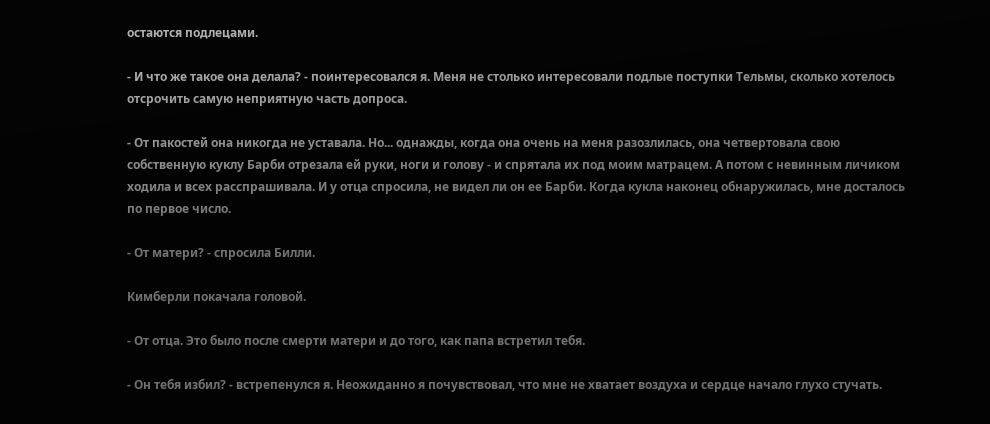остаются подлецами.

- И что же такое она делала? - поинтересовался я. Меня не столько интересовали подлые поступки Тельмы, сколько хотелось отсрочить самую неприятную часть допроса.

- От пакостей она никогда не уставала. Но... однажды, когда она очень на меня разозлилась, она четвертовала свою собственную куклу Барби отрезала ей руки, ноги и голову - и спрятала их под моим матрацем. А потом с невинным личиком ходила и всех расспрашивала. И у отца спросила, не видел ли он ее Барби. Когда кукла наконец обнаружилась, мне досталось по первое число.

- От матери? - спросила Билли.

Кимберли покачала головой.

- От отца. Это было после смерти матери и до того, как папа встретил тебя.

- Он тебя избил? - встрепенулся я. Неожиданно я почувствовал, что мне не хватает воздуха и сердце начало глухо стучать.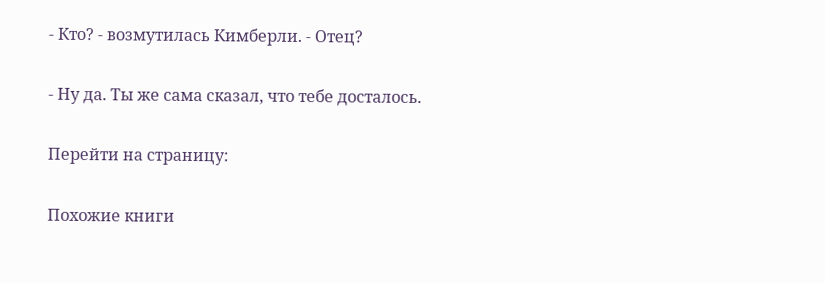- Кто? - возмутилась Кимберли. - Отец?

- Ну да. Ты же сама сказал, что тебе досталось.

Перейти на страницу:

Похожие книги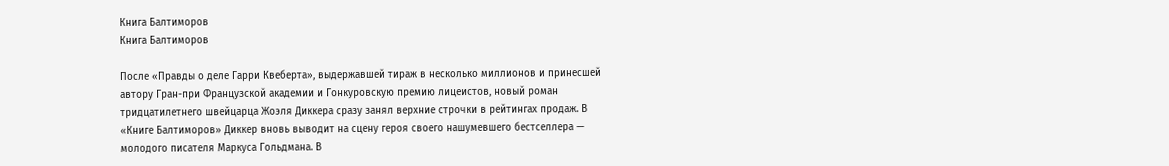Книга Балтиморов
Книга Балтиморов

После «Правды о деле Гарри Квеберта», выдержавшей тираж в несколько миллионов и принесшей автору Гран-при Французской академии и Гонкуровскую премию лицеистов, новый роман тридцатилетнего швейцарца Жоэля Диккера сразу занял верхние строчки в рейтингах продаж. В «Книге Балтиморов» Диккер вновь выводит на сцену героя своего нашумевшего бестселлера — молодого писателя Маркуса Гольдмана. В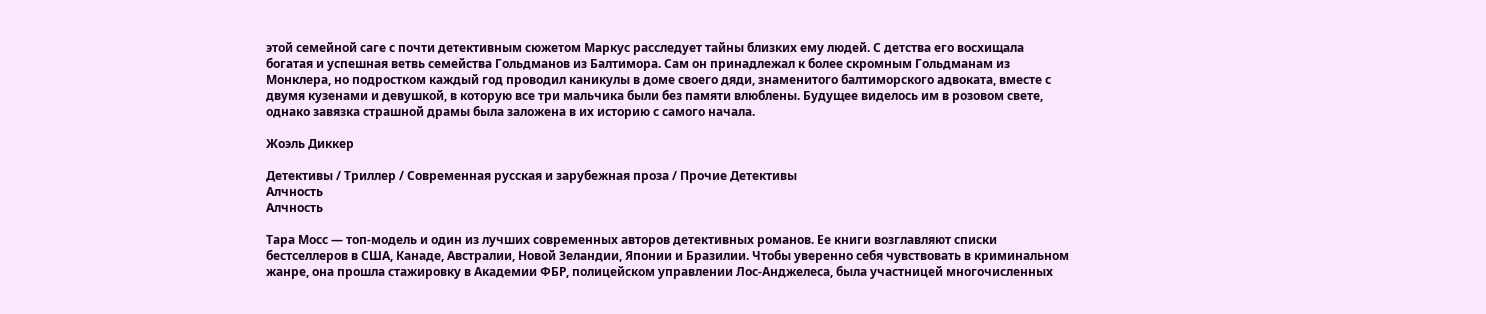этой семейной саге с почти детективным сюжетом Маркус расследует тайны близких ему людей. С детства его восхищала богатая и успешная ветвь семейства Гольдманов из Балтимора. Сам он принадлежал к более скромным Гольдманам из Монклера, но подростком каждый год проводил каникулы в доме своего дяди, знаменитого балтиморского адвоката, вместе с двумя кузенами и девушкой, в которую все три мальчика были без памяти влюблены. Будущее виделось им в розовом свете, однако завязка страшной драмы была заложена в их историю с самого начала.

Жоэль Диккер

Детективы / Триллер / Современная русская и зарубежная проза / Прочие Детективы
Алчность
Алчность

Тара Мосс — топ-модель и один из лучших современных авторов детективных романов. Ее книги возглавляют списки бестселлеров в США, Канаде, Австралии, Новой Зеландии, Японии и Бразилии. Чтобы уверенно себя чувствовать в криминальном жанре, она прошла стажировку в Академии ФБР, полицейском управлении Лос-Анджелеса, была участницей многочисленных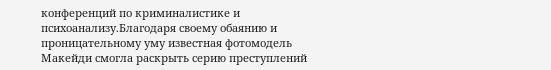конференций по криминалистике и психоанализу.Благодаря своему обаянию и проницательному уму известная фотомодель Макейди смогла раскрыть серию преступлений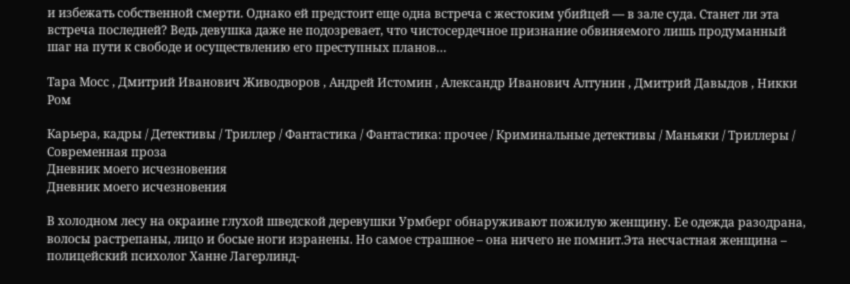и избежать собственной смерти. Однако ей предстоит еще одна встреча с жестоким убийцей — в зале суда. Станет ли эта встреча последней? Ведь девушка даже не подозревает, что чистосердечное признание обвиняемого лишь продуманный шаг на пути к свободе и осуществлению его преступных планов…

Тара Мосс , Дмитрий Иванович Живодворов , Андрей Истомин , Александр Иванович Алтунин , Дмитрий Давыдов , Никки Ром

Карьера, кадры / Детективы / Триллер / Фантастика / Фантастика: прочее / Криминальные детективы / Маньяки / Триллеры / Современная проза
Дневник моего исчезновения
Дневник моего исчезновения

В холодном лесу на окраине глухой шведской деревушки Урмберг обнаруживают пожилую женщину. Ее одежда разодрана, волосы растрепаны, лицо и босые ноги изранены. Но самое страшное – она ничего не помнит.Эта несчастная женщина – полицейский психолог Ханне Лагерлинд-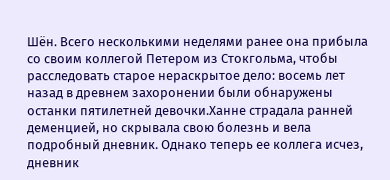Шён. Всего несколькими неделями ранее она прибыла со своим коллегой Петером из Стокгольма, чтобы расследовать старое нераскрытое дело: восемь лет назад в древнем захоронении были обнаружены останки пятилетней девочки.Ханне страдала ранней деменцией, но скрывала свою болезнь и вела подробный дневник. Однако теперь ее коллега исчез, дневник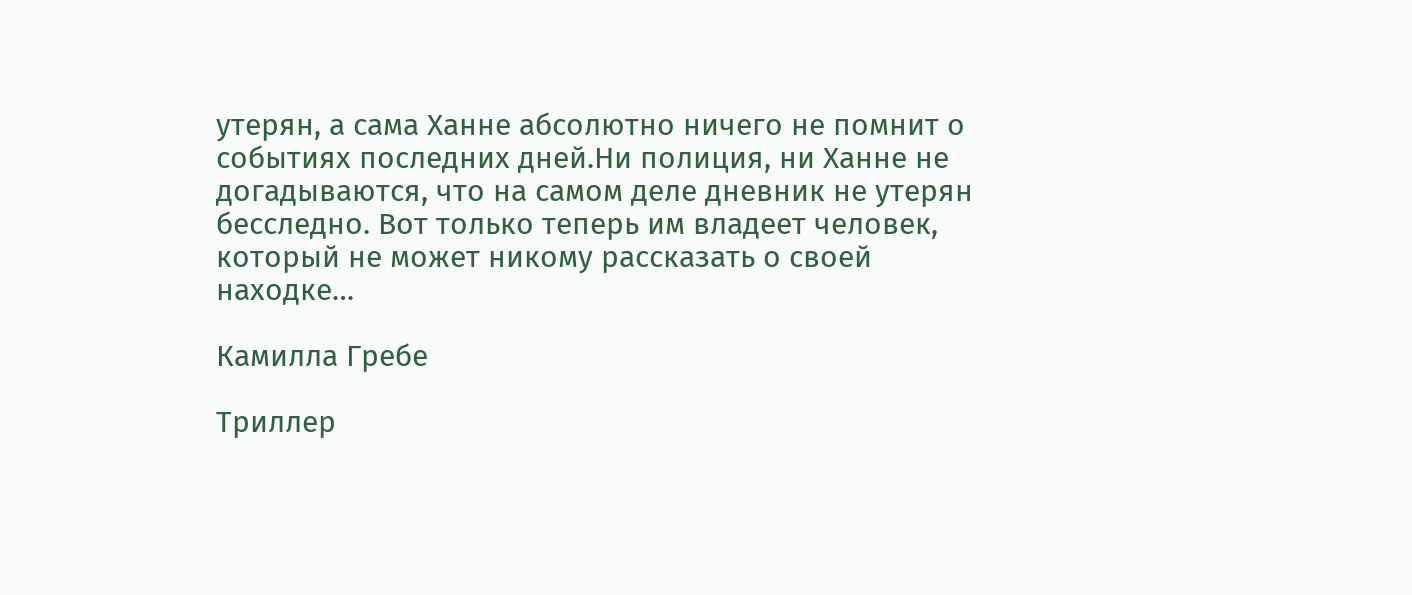утерян, а сама Ханне абсолютно ничего не помнит о событиях последних дней.Ни полиция, ни Ханне не догадываются, что на самом деле дневник не утерян бесследно. Вот только теперь им владеет человек, который не может никому рассказать о своей находке…

Камилла Гребе

Триллер